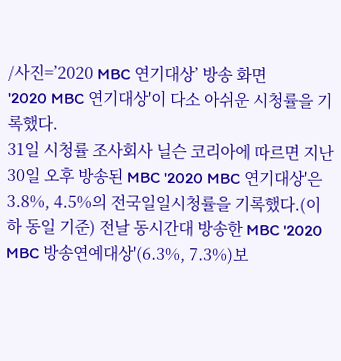/사진=’2020 MBC 연기대상’ 방송 화면
'2020 MBC 연기대상'이 다소 아쉬운 시청률을 기록했다.
31일 시청률 조사회사 닐슨 코리아에 따르면 지난 30일 오후 방송된 MBC '2020 MBC 연기대상'은 3.8%, 4.5%의 전국일일시청률을 기록했다.(이하 동일 기준) 전날 동시간대 방송한 MBC '2020 MBC 방송연예대상'(6.3%, 7.3%)보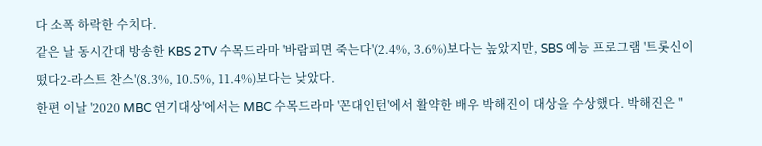다 소폭 하락한 수치다.
같은 날 동시간대 방송한 KBS 2TV 수목드라마 '바람피면 죽는다'(2.4%, 3.6%)보다는 높았지만, SBS 예능 프로그램 '트롯신이 떴다2-라스트 찬스'(8.3%, 10.5%, 11.4%)보다는 낮았다.
한편 이날 '2020 MBC 연기대상'에서는 MBC 수목드라마 '꼰대인턴'에서 활약한 배우 박해진이 대상을 수상했다. 박해진은 "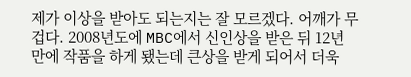제가 이상을 받아도 되는지는 잘 모르겠다. 어깨가 무겁다. 2008년도에 MBC에서 신인상을 받은 뒤 12년 만에 작품을 하게 됐는데 큰상을 받게 되어서 더욱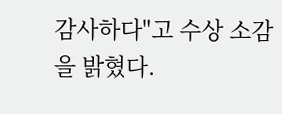감사하다"고 수상 소감을 밝혔다.